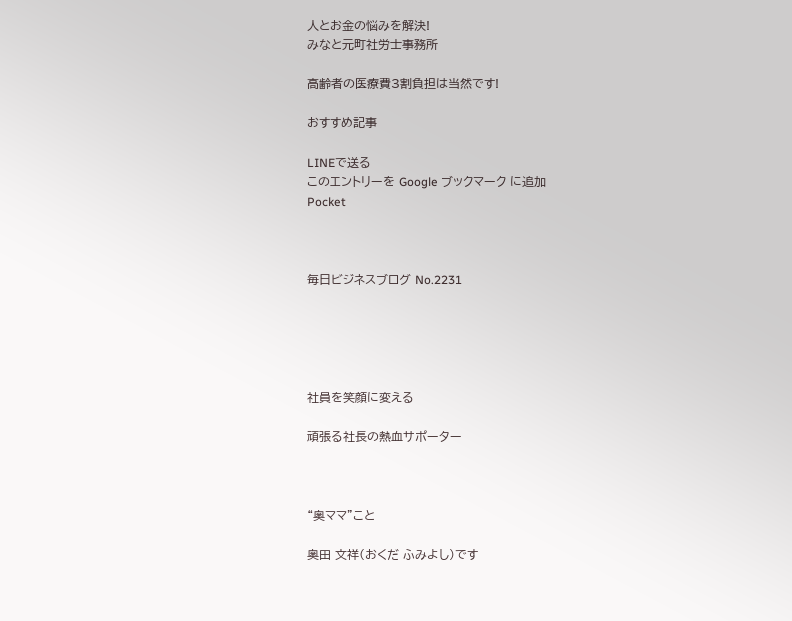人とお金の悩みを解決!
みなと元町社労士事務所

高齢者の医療費3割負担は当然です!

おすすめ記事

LINEで送る
このエントリーを Google ブックマーク に追加
Pocket



毎日ビジネスブログ No.2231





社員を笑顔に変える

頑張る社長の熱血サポーター



“奥ママ”こと

奥田 文祥(おくだ ふみよし)です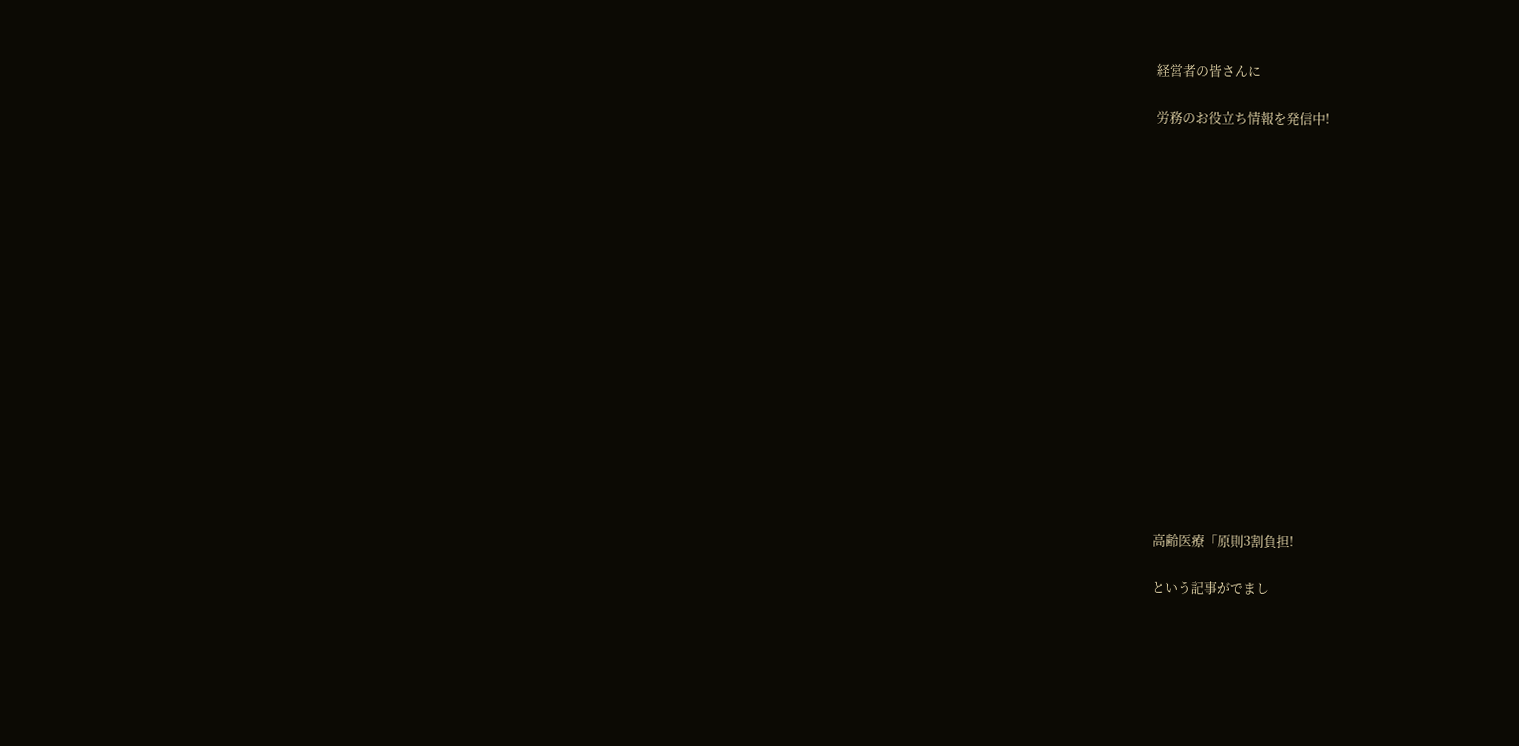経営者の皆さんに

労務のお役立ち情報を発信中!

















高齢医療「原則3割負担!

という記事がでまし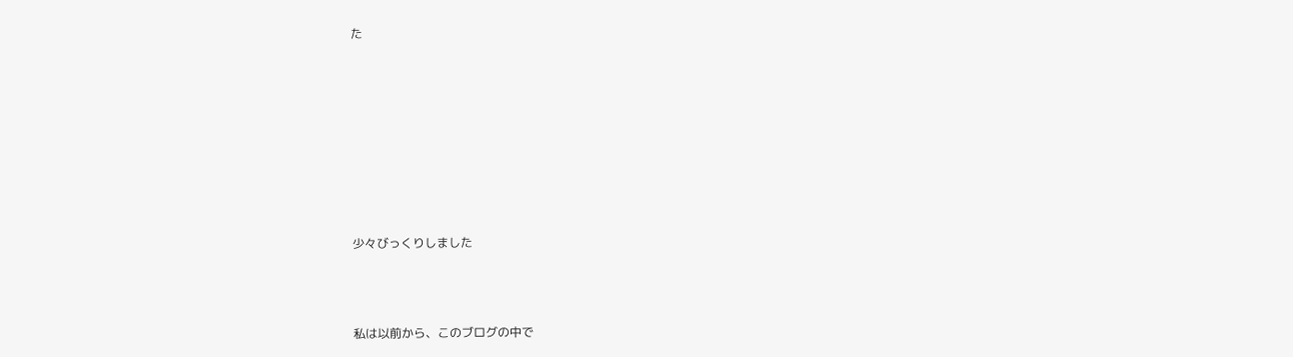た













少々びっくりしました





私は以前から、このブログの中で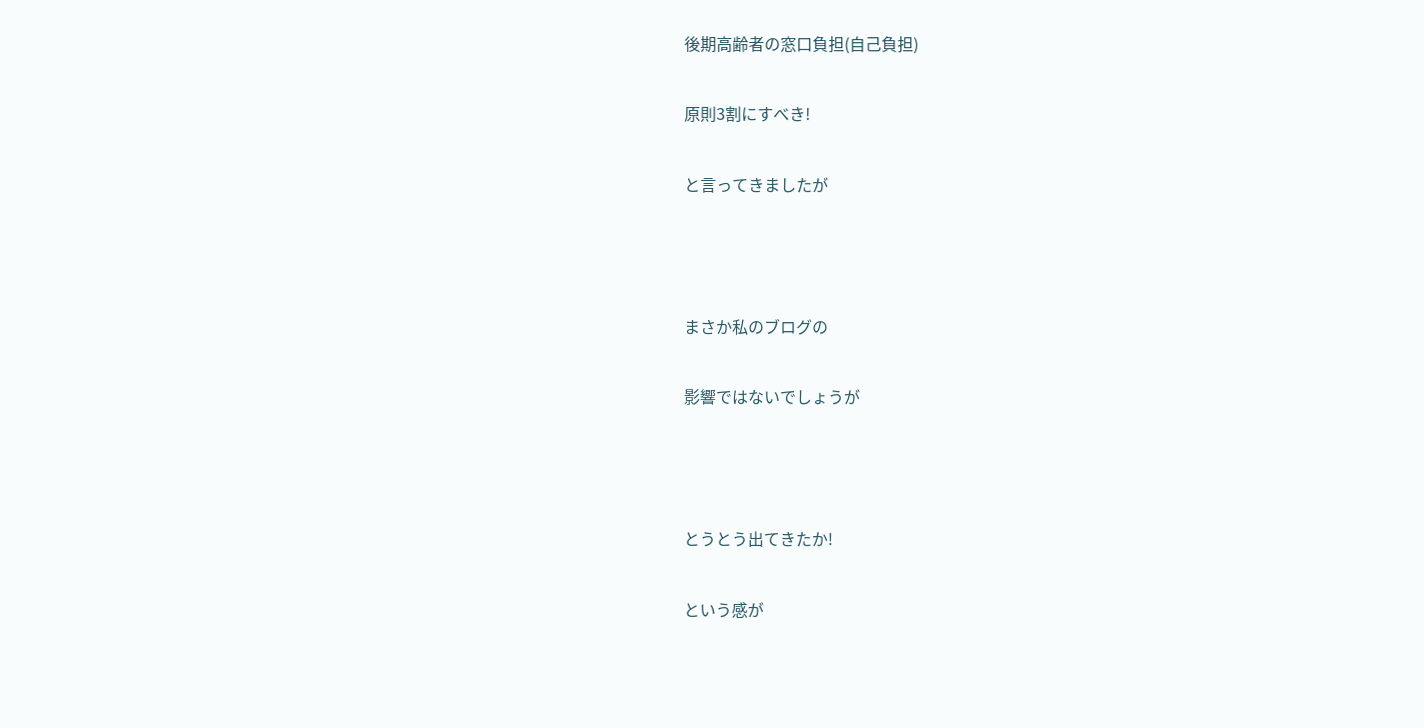後期高齢者の窓口負担(自己負担)

原則3割にすべき!

と言ってきましたが



まさか私のブログの

影響ではないでしょうが



とうとう出てきたか!

という感が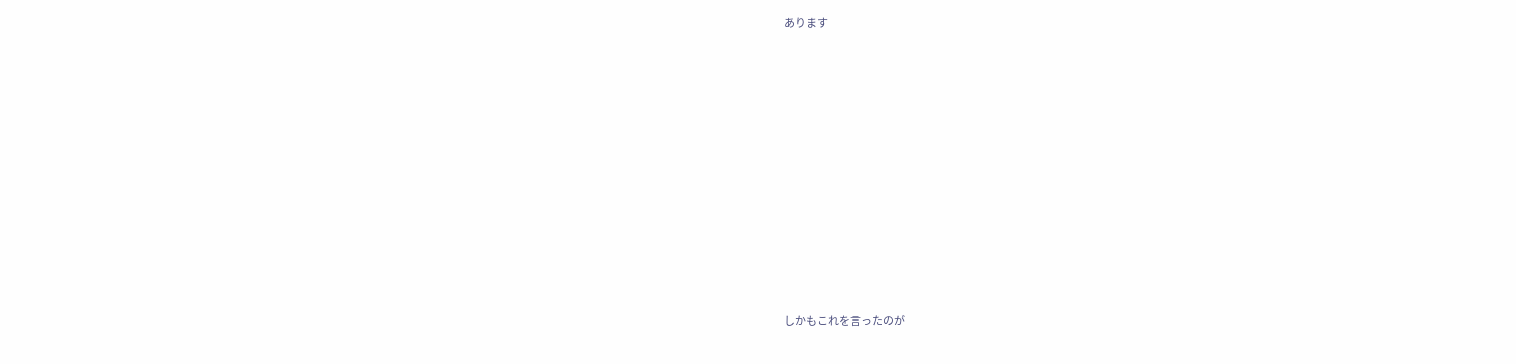あります











しかもこれを言ったのが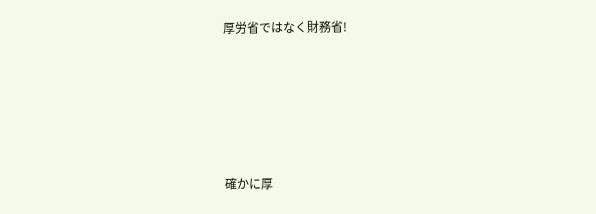厚労省ではなく財務省!







確かに厚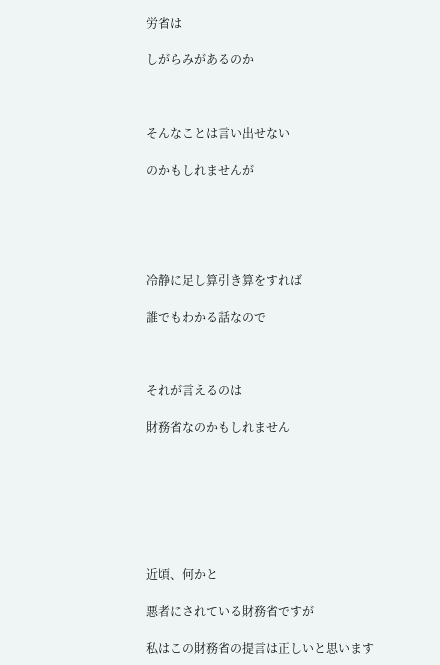労省は

しがらみがあるのか



そんなことは言い出せない

のかもしれませんが





冷静に足し算引き算をすれば

誰でもわかる話なので



それが言えるのは

財務省なのかもしれません







近頃、何かと

悪者にされている財務省ですが

私はこの財務省の提言は正しいと思います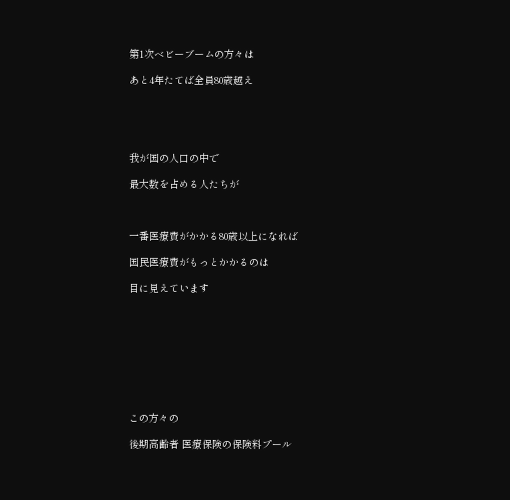第1次ベビーブームの方々は

あと4年たてば全員80歳越え





我が国の人口の中で

最大数を占める人たちが



一番医療費がかかる80歳以上になれば

国民医療費がもっとかかるのは

目に見えています









この方々の

後期高齢者 医療保険の保険料プール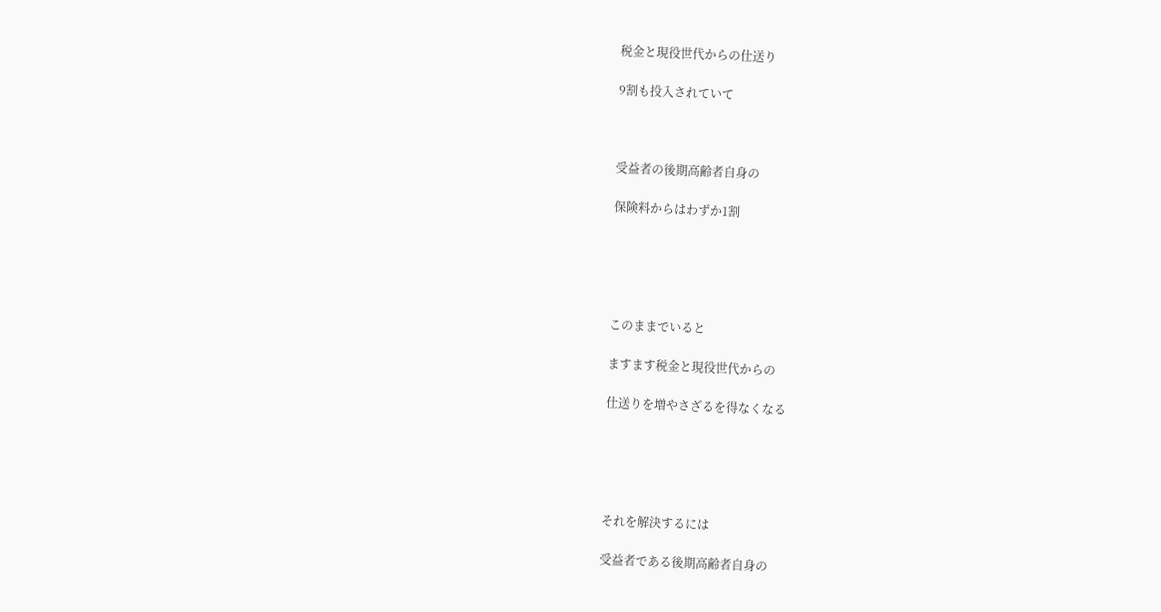税金と現役世代からの仕送り

9割も投入されていて



受益者の後期高齢者自身の

保険料からはわずか1割





このままでいると

ますます税金と現役世代からの

仕送りを増やさざるを得なくなる





それを解決するには

受益者である後期高齢者自身の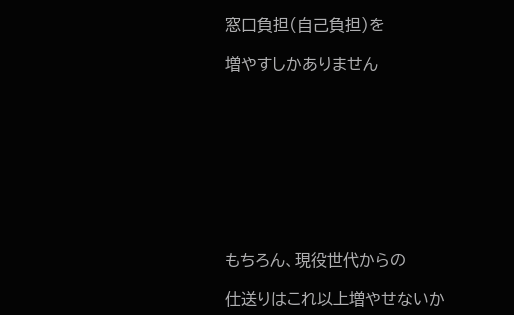窓口負担(自己負担)を

増やすしかありません









もちろん、現役世代からの

仕送りはこれ以上増やせないか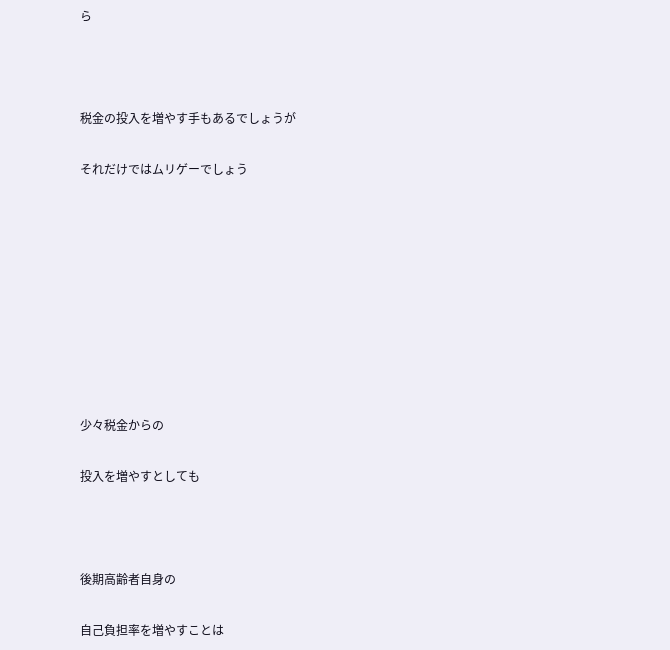ら



税金の投入を増やす手もあるでしょうが

それだけではムリゲーでしょう









少々税金からの

投入を増やすとしても



後期高齢者自身の

自己負担率を増やすことは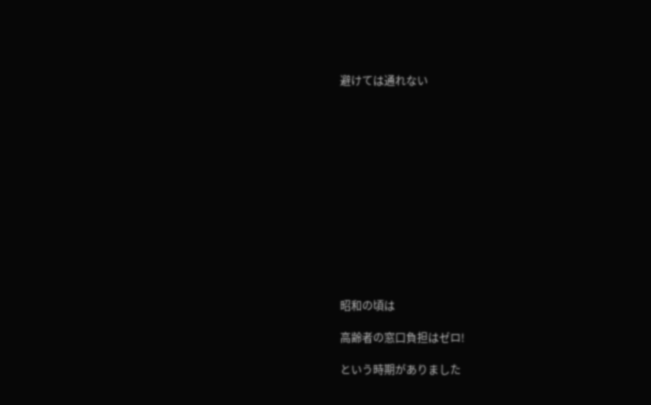避けては通れない













昭和の頃は

高齢者の窓口負担はゼロ!

という時期がありました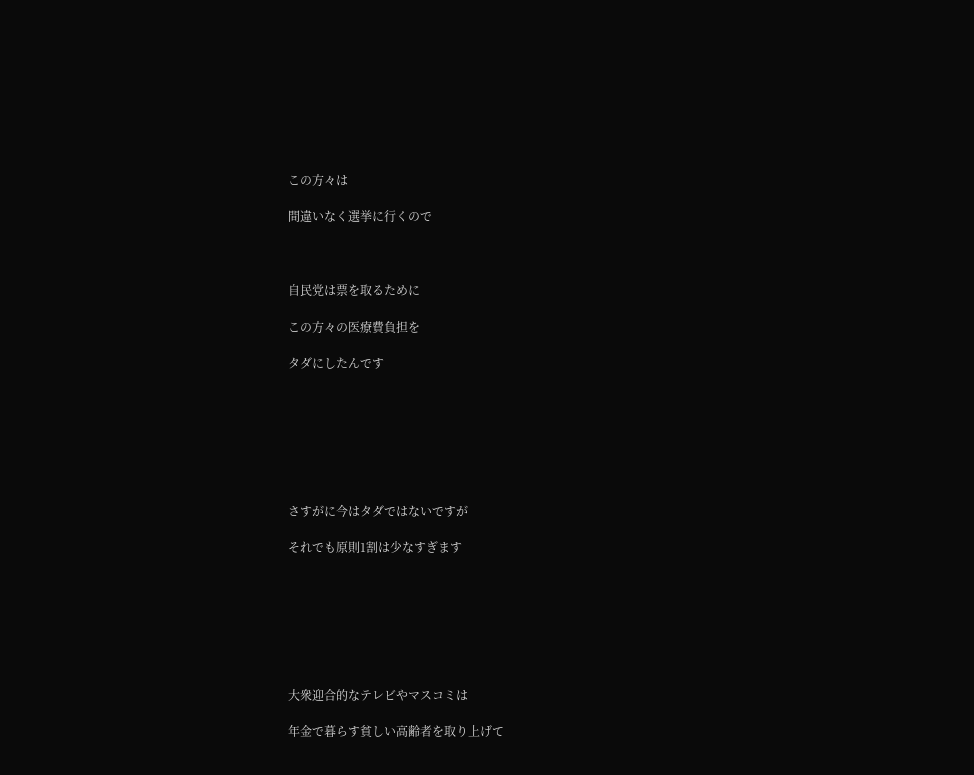この方々は

間違いなく選挙に行くので



自民党は票を取るために

この方々の医療費負担を

タダにしたんです







さすがに今はタダではないですが

それでも原則1割は少なすぎます







大衆迎合的なテレビやマスコミは

年金で暮らす貧しい高齢者を取り上げて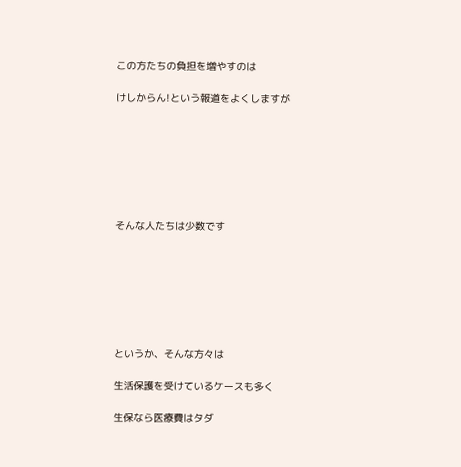この方たちの負担を増やすのは

けしからん!という報道をよくしますが







そんな人たちは少数です







というか、そんな方々は

生活保護を受けているケースも多く

生保なら医療費はタダ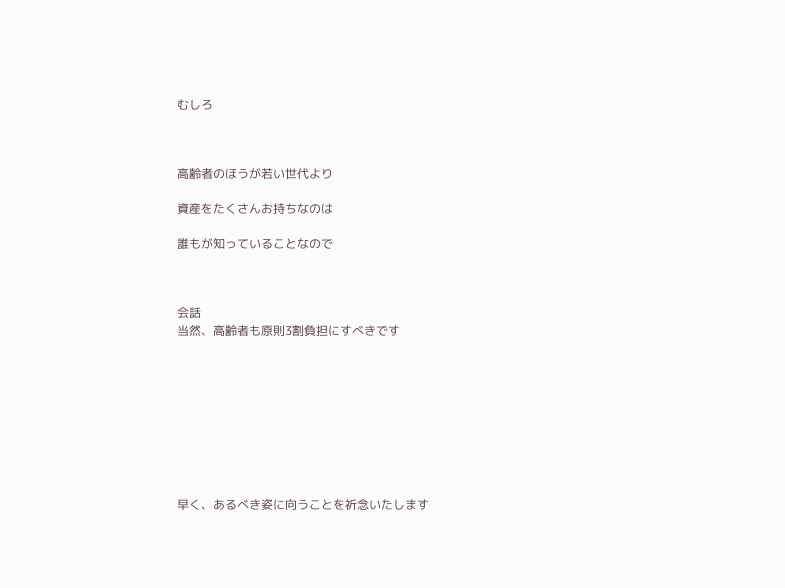むしろ



高齢者のほうが若い世代より

資産をたくさんお持ちなのは

誰もが知っていることなので



会話
当然、高齢者も原則3割負担にすべきです









早く、あるべき姿に向うことを祈念いたします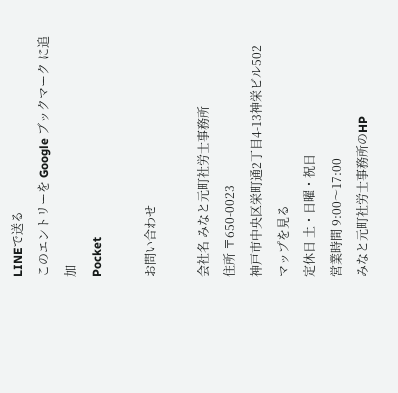LINEで送る
このエントリーを Google ブックマーク に追加
Pocket

お問い合わせ

会社名 みなと元町社労士事務所
住所 〒650-0023
神戸市中央区栄町通2丁目4-13神栄ビル502
マップを見る
定休日 土・日曜・祝日
営業時間 9:00〜17:00
みなと元町社労士事務所のHP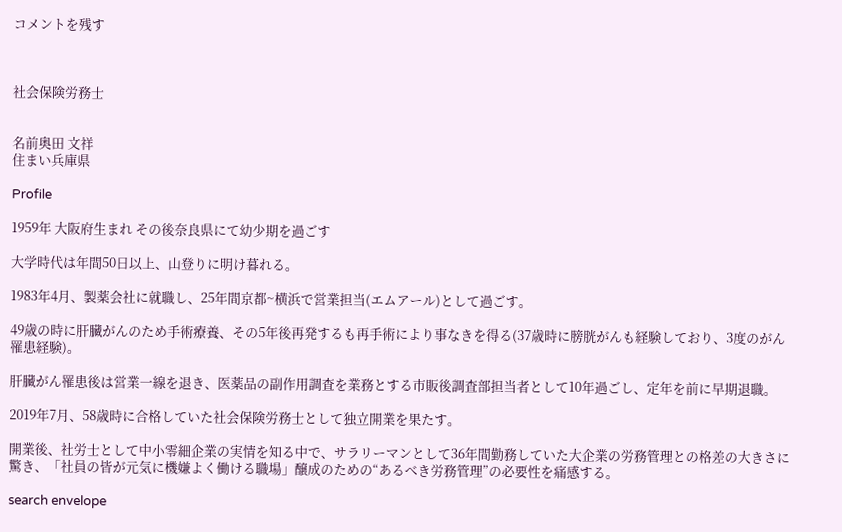コメントを残す



社会保険労務士


名前奥田 文祥
住まい兵庫県

Profile

1959年 大阪府生まれ その後奈良県にて幼少期を過ごす

大学時代は年間50日以上、山登りに明け暮れる。

1983年4月、製薬会社に就職し、25年間京都~横浜で営業担当(エムアール)として過ごす。

49歳の時に肝臓がんのため手術療養、その5年後再発するも再手術により事なきを得る(37歳時に膀胱がんも経験しており、3度のがん罹患経験)。

肝臓がん罹患後は営業一線を退き、医薬品の副作用調査を業務とする市販後調査部担当者として10年過ごし、定年を前に早期退職。

2019年7月、58歳時に合格していた社会保険労務士として独立開業を果たす。

開業後、社労士として中小零細企業の実情を知る中で、サラリーマンとして36年間勤務していた大企業の労務管理との格差の大きさに驚き、「社員の皆が元気に機嫌よく働ける職場」醸成のための“あるべき労務管理”の必要性を痛感する。

search envelope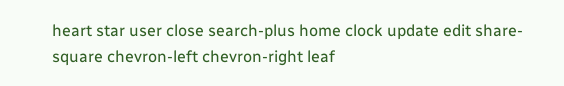heart star user close search-plus home clock update edit share-square chevron-left chevron-right leaf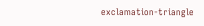exclamation-triangle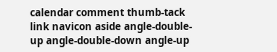calendar comment thumb-tack link navicon aside angle-double-up angle-double-down angle-up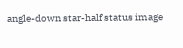angle-down star-half status image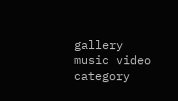gallery music video category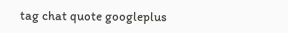tag chat quote googleplus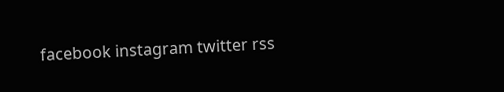facebook instagram twitter rss